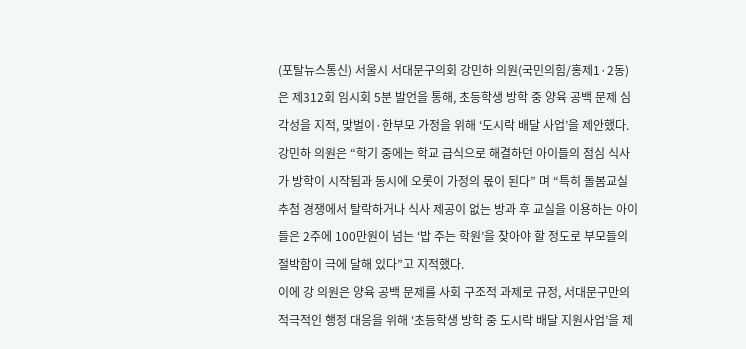(포탈뉴스통신) 서울시 서대문구의회 강민하 의원(국민의힘/홍제1·2동)은 제312회 임시회 5분 발언을 통해, 초등학생 방학 중 양육 공백 문제 심각성을 지적, 맞벌이·한부모 가정을 위해 ‘도시락 배달 사업’을 제안했다.
강민하 의원은 “학기 중에는 학교 급식으로 해결하던 아이들의 점심 식사가 방학이 시작됨과 동시에 오롯이 가정의 몫이 된다” 며 “특히 돌봄교실 추첨 경쟁에서 탈락하거나 식사 제공이 없는 방과 후 교실을 이용하는 아이들은 2주에 100만원이 넘는 ‘밥 주는 학원’을 찾아야 할 정도로 부모들의 절박함이 극에 달해 있다”고 지적했다.
이에 강 의원은 양육 공백 문제를 사회 구조적 과제로 규정, 서대문구만의 적극적인 행정 대응을 위해 ‘초등학생 방학 중 도시락 배달 지원사업’을 제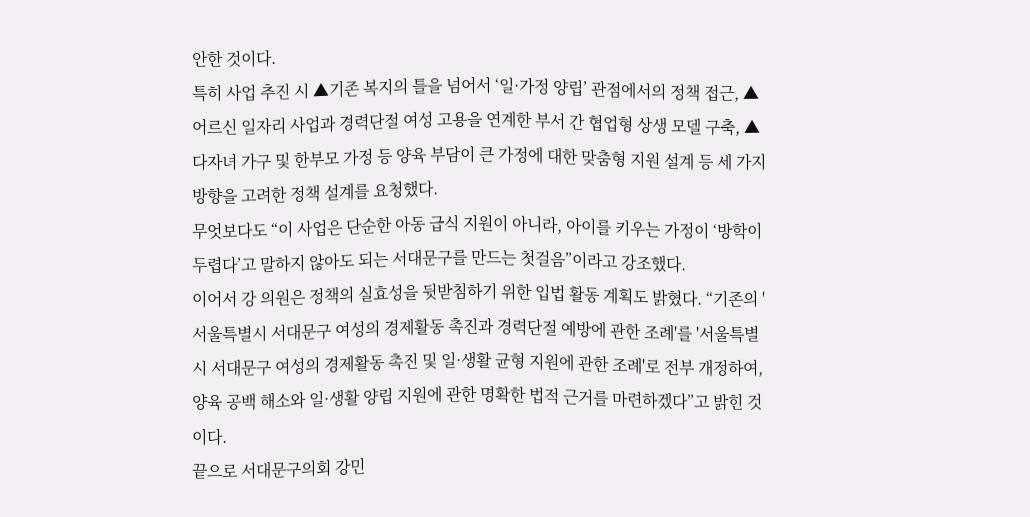안한 것이다.
특히 사업 추진 시 ▲기존 복지의 틀을 넘어서 ‘일·가정 양립’ 관점에서의 정책 접근, ▲어르신 일자리 사업과 경력단절 여성 고용을 연계한 부서 간 협업형 상생 모델 구축, ▲다자녀 가구 및 한부모 가정 등 양육 부담이 큰 가정에 대한 맞춤형 지원 설계 등 세 가지 방향을 고려한 정책 설계를 요청했다.
무엇보다도 “이 사업은 단순한 아동 급식 지원이 아니라, 아이를 키우는 가정이 ‘방학이 두렵다’고 말하지 않아도 되는 서대문구를 만드는 첫걸음”이라고 강조했다.
이어서 강 의원은 정책의 실효성을 뒷받침하기 위한 입법 활동 계획도 밝혔다. “기존의 '서울특별시 서대문구 여성의 경제활동 촉진과 경력단절 예방에 관한 조례'를 '서울특별시 서대문구 여성의 경제활동 촉진 및 일·생활 균형 지원에 관한 조례'로 전부 개정하여, 양육 공백 해소와 일·생활 양립 지원에 관한 명확한 법적 근거를 마련하겠다”고 밝힌 것이다.
끝으로 서대문구의회 강민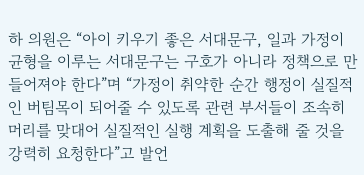하 의원은 “아이 키우기 좋은 서대문구, 일과 가정이 균형을 이루는 서대문구는 구호가 아니라 정책으로 만들어져야 한다”며 “가정이 취약한 순간 행정이 실질적인 버팀목이 되어줄 수 있도록 관련 부서들이 조속히 머리를 맞대어 실질적인 실행 계획을 도출해 줄 것을 강력히 요청한다”고 발언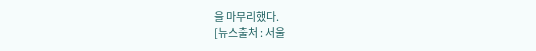을 마무리했다.
[뉴스출처 : 서울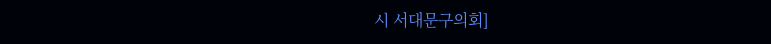시 서대문구의회]